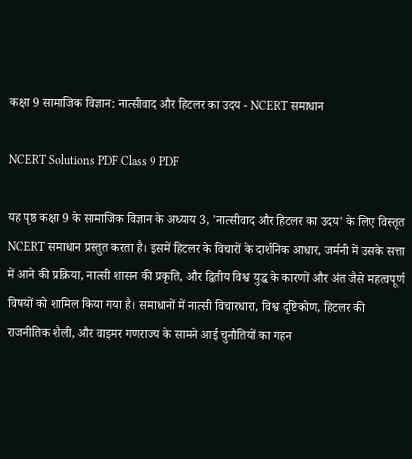कक्षा 9 सामाजिक विज्ञान: नात्सीवाद और हिटलर का उदय - NCERT समाधान

NCERT Solutions PDF Class 9 PDF

यह पृष्ठ कक्षा 9 के सामाजिक विज्ञान के अध्याय 3, 'नात्सीवाद और हिटलर का उदय' के लिए विस्तृत NCERT समाधान प्रस्तुत करता है। इसमें हिटलर के विचारों के दार्शनिक आधार, जर्मनी में उसके सत्ता में आने की प्रक्रिया, नात्सी शासन की प्रकृति, और द्वितीय विश्व युद्ध के कारणों और अंत जैसे महत्वपूर्ण विषयों को शामिल किया गया है। समाधानों में नात्सी विचारधारा, विश्व दृष्टिकोण, हिटलर की राजनीतिक शैली, और वाइमर गणराज्य के सामने आई चुनौतियों का गहन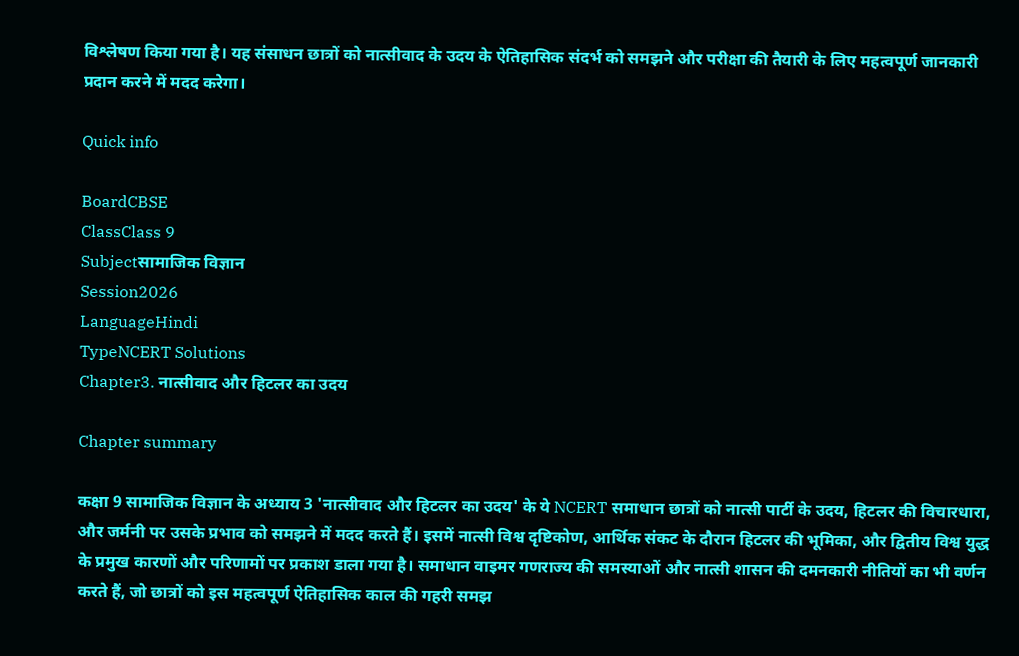विश्लेषण किया गया है। यह संसाधन छात्रों को नात्सीवाद के उदय के ऐतिहासिक संदर्भ को समझने और परीक्षा की तैयारी के लिए महत्वपूर्ण जानकारी प्रदान करने में मदद करेगा।

Quick info

BoardCBSE
ClassClass 9
Subjectसामाजिक विज्ञान
Session2026
LanguageHindi
TypeNCERT Solutions
Chapter3. नात्सीवाद और हिटलर का उदय

Chapter summary

कक्षा 9 सामाजिक विज्ञान के अध्याय 3 'नात्सीवाद और हिटलर का उदय' के ये NCERT समाधान छात्रों को नात्सी पार्टी के उदय, हिटलर की विचारधारा, और जर्मनी पर उसके प्रभाव को समझने में मदद करते हैं। इसमें नात्सी विश्व दृष्टिकोण, आर्थिक संकट के दौरान हिटलर की भूमिका, और द्वितीय विश्व युद्ध के प्रमुख कारणों और परिणामों पर प्रकाश डाला गया है। समाधान वाइमर गणराज्य की समस्याओं और नात्सी शासन की दमनकारी नीतियों का भी वर्णन करते हैं, जो छात्रों को इस महत्वपूर्ण ऐतिहासिक काल की गहरी समझ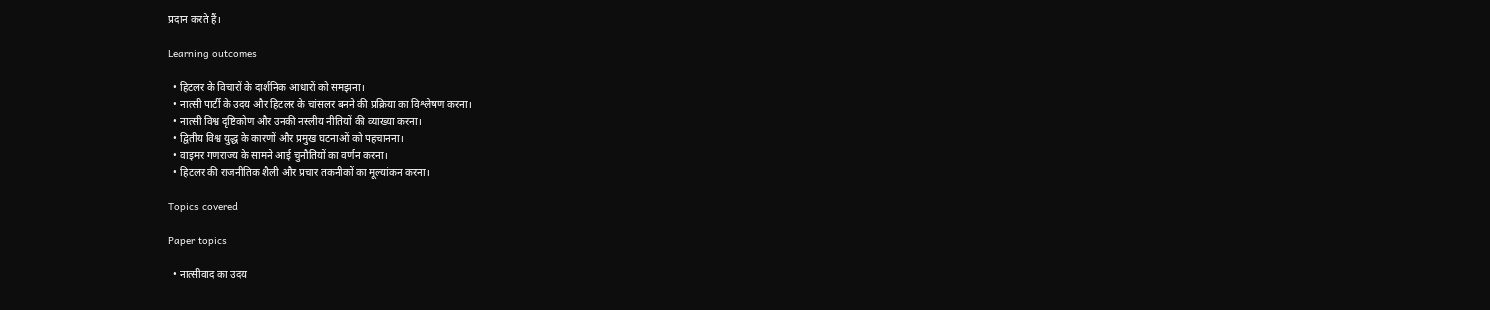प्रदान करते हैं।

Learning outcomes

  • हिटलर के विचारों के दार्शनिक आधारों को समझना।
  • नात्सी पार्टी के उदय और हिटलर के चांसलर बनने की प्रक्रिया का विश्लेषण करना।
  • नात्सी विश्व दृष्टिकोण और उनकी नस्लीय नीतियों की व्याख्या करना।
  • द्वितीय विश्व युद्ध के कारणों और प्रमुख घटनाओं को पहचानना।
  • वाइमर गणराज्य के सामने आई चुनौतियों का वर्णन करना।
  • हिटलर की राजनीतिक शैली और प्रचार तकनीकों का मूल्यांकन करना।

Topics covered

Paper topics

  • नात्सीवाद का उदय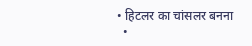• हिटलर का चांसलर बनना
  •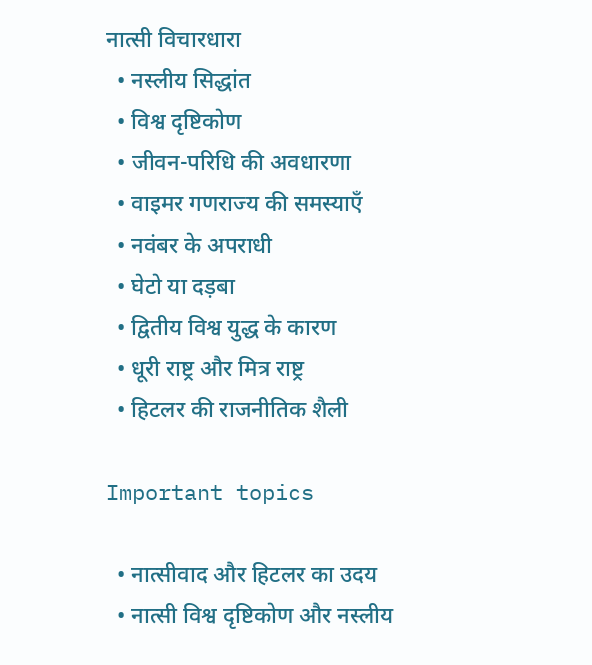नात्सी विचारधारा
  • नस्लीय सिद्धांत
  • विश्व दृष्टिकोण
  • जीवन-परिधि की अवधारणा
  • वाइमर गणराज्य की समस्याएँ
  • नवंबर के अपराधी
  • घेटो या दड़बा
  • द्वितीय विश्व युद्ध के कारण
  • धूरी राष्ट्र और मित्र राष्ट्र
  • हिटलर की राजनीतिक शैली

Important topics

  • नात्सीवाद और हिटलर का उदय
  • नात्सी विश्व दृष्टिकोण और नस्लीय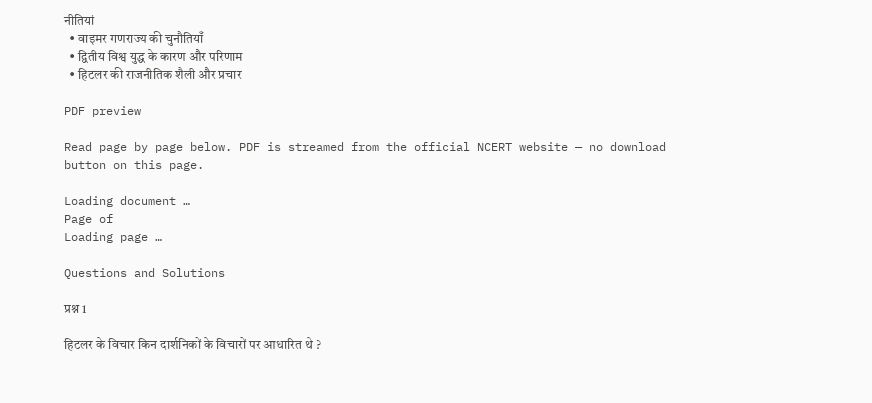नीतियां
  • वाइमर गणराज्य की चुनौतियाँ
  • द्वितीय विश्व युद्ध के कारण और परिणाम
  • हिटलर की राजनीतिक शैली और प्रचार

PDF preview

Read page by page below. PDF is streamed from the official NCERT website — no download button on this page.

Loading document …
Page of
Loading page …

Questions and Solutions

प्रश्न 1

हिटलर के विचार किन दार्शनिकों के विचारों पर आधारित थे ?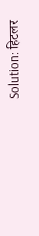Solution: हिटलर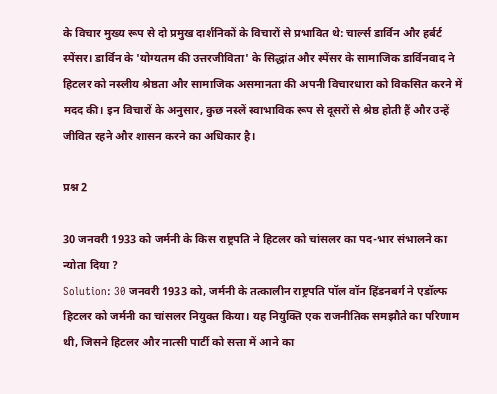के विचार मुख्य रूप से दो प्रमुख दार्शनिकों के विचारों से प्रभावित थे: चार्ल्स डार्विन और हर्बर्ट स्पेंसर। डार्विन के 'योग्यतम की उत्तरजीविता' के सिद्धांत और स्पेंसर के सामाजिक डार्विनवाद ने हिटलर को नस्लीय श्रेष्ठता और सामाजिक असमानता की अपनी विचारधारा को विकसित करने में मदद की। इन विचारों के अनुसार, कुछ नस्लें स्वाभाविक रूप से दूसरों से श्रेष्ठ होती हैं और उन्हें जीवित रहने और शासन करने का अधिकार है।

प्रश्न 2

30 जनवरी 1933 को जर्मनी के किस राष्ट्रपति ने हिटलर को चांसलर का पद-भार संभालने का न्योता दिया ?
Solution: 30 जनवरी 1933 को, जर्मनी के तत्कालीन राष्ट्रपति पॉल वॉन हिंडनबर्ग ने एडॉल्फ हिटलर को जर्मनी का चांसलर नियुक्त किया। यह नियुक्ति एक राजनीतिक समझौते का परिणाम थी, जिसने हिटलर और नात्सी पार्टी को सत्ता में आने का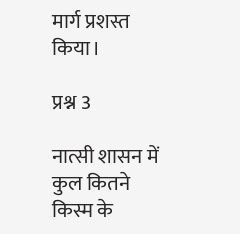मार्ग प्रशस्त किया।

प्रश्न 3

नात्सी शासन में कुल कितने किस्म के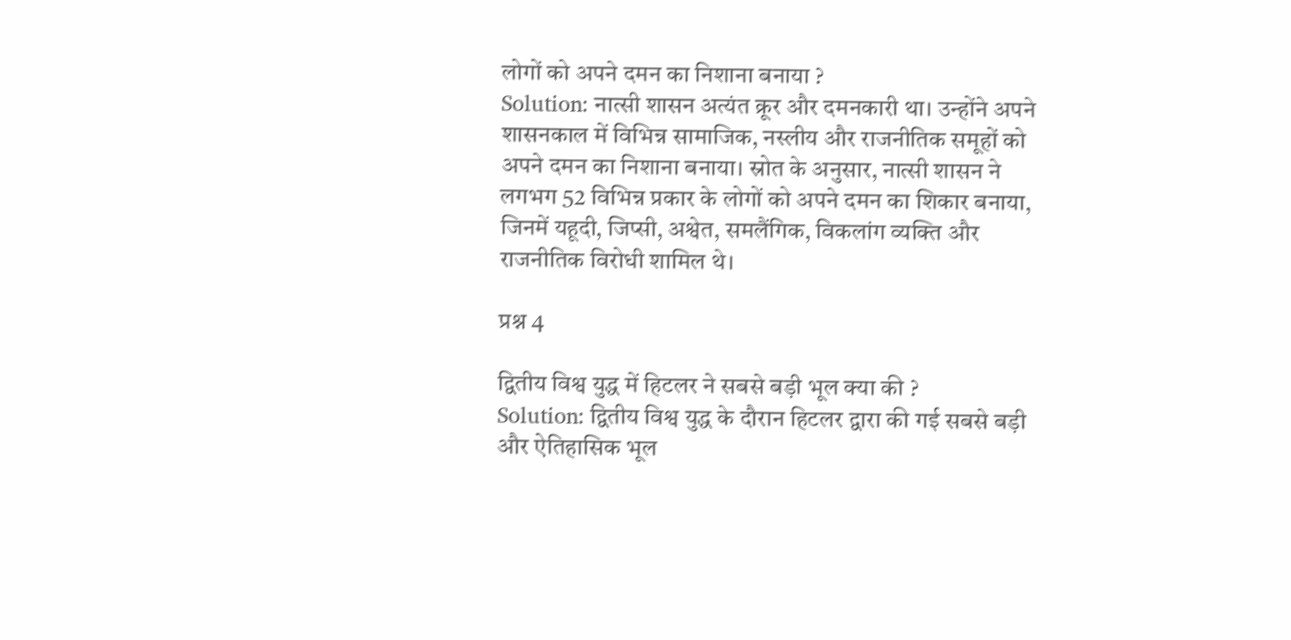लोगों को अपने दमन का निशाना बनाया ?
Solution: नात्सी शासन अत्यंत क्रूर और दमनकारी था। उन्होंने अपने शासनकाल में विभिन्न सामाजिक, नस्लीय और राजनीतिक समूहों को अपने दमन का निशाना बनाया। स्रोत के अनुसार, नात्सी शासन ने लगभग 52 विभिन्न प्रकार के लोगों को अपने दमन का शिकार बनाया, जिनमें यहूदी, जिप्सी, अश्वेत, समलैंगिक, विकलांग व्यक्ति और राजनीतिक विरोधी शामिल थे।

प्रश्न 4

द्वितीय विश्व युद्ध में हिटलर ने सबसे बड़ी भूल क्या की ?
Solution: द्वितीय विश्व युद्ध के दौरान हिटलर द्वारा की गई सबसे बड़ी और ऐतिहासिक भूल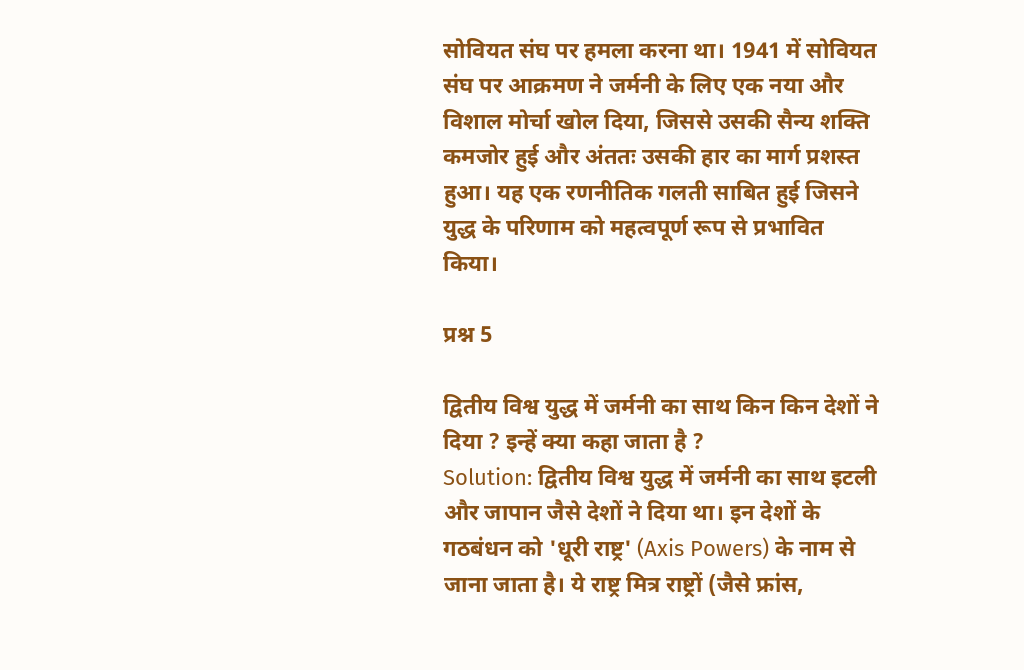सोवियत संघ पर हमला करना था। 1941 में सोवियत संघ पर आक्रमण ने जर्मनी के लिए एक नया और विशाल मोर्चा खोल दिया, जिससे उसकी सैन्य शक्ति कमजोर हुई और अंततः उसकी हार का मार्ग प्रशस्त हुआ। यह एक रणनीतिक गलती साबित हुई जिसने युद्ध के परिणाम को महत्वपूर्ण रूप से प्रभावित किया।

प्रश्न 5

द्वितीय विश्व युद्ध में जर्मनी का साथ किन किन देशों ने दिया ? इन्हें क्या कहा जाता है ?
Solution: द्वितीय विश्व युद्ध में जर्मनी का साथ इटली और जापान जैसे देशों ने दिया था। इन देशों के गठबंधन को 'धूरी राष्ट्र' (Axis Powers) के नाम से जाना जाता है। ये राष्ट्र मित्र राष्ट्रों (जैसे फ्रांस,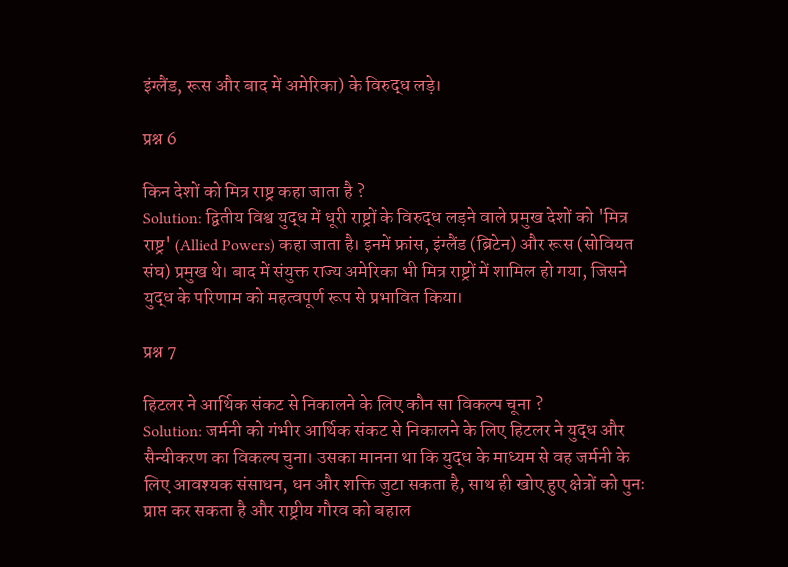इंग्लैंड, रूस और बाद में अमेरिका) के विरुद्ध लड़े।

प्रश्न 6

किन देशों को मित्र राष्ट्र कहा जाता है ?
Solution: द्वितीय विश्व युद्ध में धूरी राष्ट्रों के विरुद्ध लड़ने वाले प्रमुख देशों को 'मित्र राष्ट्र' (Allied Powers) कहा जाता है। इनमें फ्रांस, इंग्लैंड (ब्रिटेन) और रूस (सोवियत संघ) प्रमुख थे। बाद में संयुक्त राज्य अमेरिका भी मित्र राष्ट्रों में शामिल हो गया, जिसने युद्ध के परिणाम को महत्वपूर्ण रूप से प्रभावित किया।

प्रश्न 7

हिटलर ने आर्थिक संकट से निकालने के लिए कौन सा विकल्प चूना ?
Solution: जर्मनी को गंभीर आर्थिक संकट से निकालने के लिए हिटलर ने युद्ध और सैन्यीकरण का विकल्प चुना। उसका मानना था कि युद्ध के माध्यम से वह जर्मनी के लिए आवश्यक संसाधन, धन और शक्ति जुटा सकता है, साथ ही खोए हुए क्षेत्रों को पुनः प्राप्त कर सकता है और राष्ट्रीय गौरव को बहाल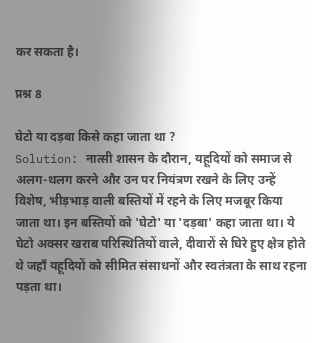कर सकता है।

प्रश्न 8

घेटो या दड़बा किसे कहा जाता था ?
Solution: नात्सी शासन के दौरान, यहूदियों को समाज से अलग-थलग करने और उन पर नियंत्रण रखने के लिए उन्हें विशेष, भीड़भाड़ वाली बस्तियों में रहने के लिए मजबूर किया जाता था। इन बस्तियों को 'घेटो' या 'दड़बा' कहा जाता था। ये घेटो अक्सर खराब परिस्थितियों वाले, दीवारों से घिरे हुए क्षेत्र होते थे जहाँ यहूदियों को सीमित संसाधनों और स्वतंत्रता के साथ रहना पड़ता था।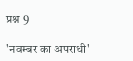प्रश्न 9

'नवम्बर का अपराधी'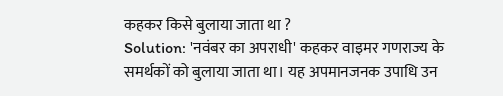कहकर किसे बुलाया जाता था ?
Solution: 'नवंबर का अपराधी' कहकर वाइमर गणराज्य के समर्थकों को बुलाया जाता था। यह अपमानजनक उपाधि उन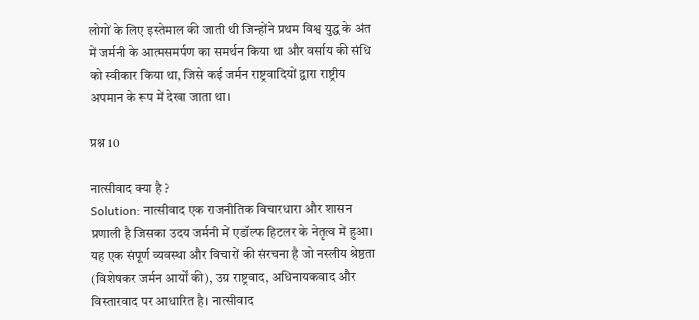लोगों के लिए इस्तेमाल की जाती थी जिन्होंने प्रथम विश्व युद्ध के अंत में जर्मनी के आत्मसमर्पण का समर्थन किया था और वर्साय की संधि को स्वीकार किया था, जिसे कई जर्मन राष्ट्रवादियों द्वारा राष्ट्रीय अपमान के रूप में देखा जाता था।

प्रश्न 10

नात्सीवाद क्या है ?
Solution: नात्सीवाद एक राजनीतिक विचारधारा और शासन प्रणाली है जिसका उदय जर्मनी में एडॉल्फ हिटलर के नेतृत्व में हुआ। यह एक संपूर्ण व्यवस्था और विचारों की संरचना है जो नस्लीय श्रेष्ठता (विशेषकर जर्मन आर्यों की), उग्र राष्ट्रवाद, अधिनायकवाद और विस्तारवाद पर आधारित है। नात्सीवाद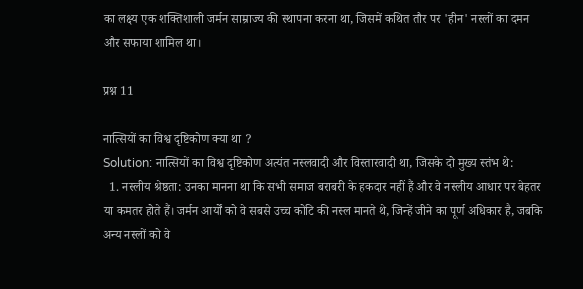का लक्ष्य एक शक्तिशाली जर्मन साम्राज्य की स्थापना करना था, जिसमें कथित तौर पर 'हीन' नस्लों का दमन और सफाया शामिल था।

प्रश्न 11

नात्सियों का विश्व दृष्टिकोण क्या था ?
Solution: नात्सियों का विश्व दृष्टिकोण अत्यंत नस्लवादी और विस्तारवादी था, जिसके दो मुख्य स्तंभ थे:
  1. नस्लीय श्रेष्ठता: उनका मानना था कि सभी समाज बराबरी के हकदार नहीं हैं और वे नस्लीय आधार पर बेहतर या कमतर होते हैं। जर्मन आर्यों को वे सबसे उच्च कोटि की नस्ल मानते थे, जिन्हें जीने का पूर्ण अधिकार है, जबकि अन्य नस्लों को वे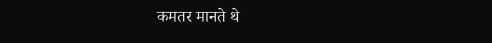कमतर मानते थे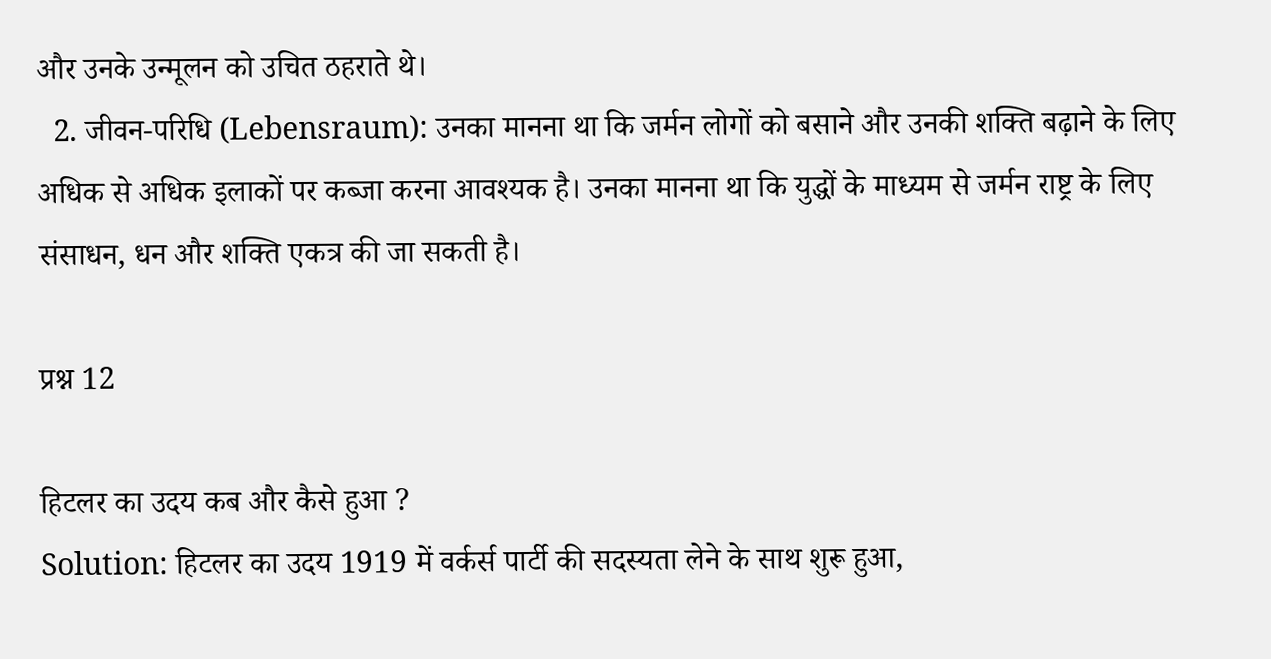और उनके उन्मूलन को उचित ठहराते थे।
  2. जीवन-परिधि (Lebensraum): उनका मानना था कि जर्मन लोगों को बसाने और उनकी शक्ति बढ़ाने के लिए अधिक से अधिक इलाकों पर कब्जा करना आवश्यक है। उनका मानना था कि युद्धों के माध्यम से जर्मन राष्ट्र के लिए संसाधन, धन और शक्ति एकत्र की जा सकती है।

प्रश्न 12

हिटलर का उदय कब और कैसे हुआ ?
Solution: हिटलर का उदय 1919 में वर्कर्स पार्टी की सदस्यता लेने के साथ शुरू हुआ,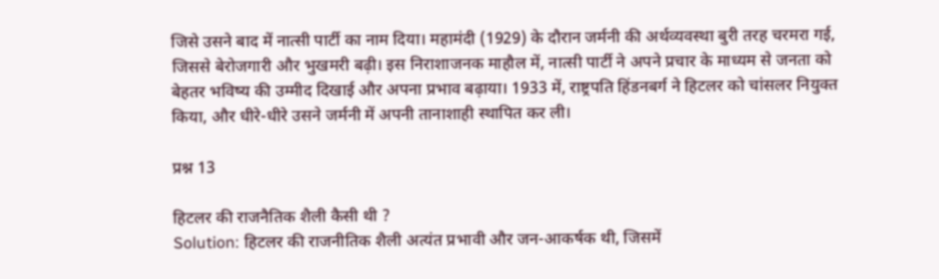जिसे उसने बाद में नात्सी पार्टी का नाम दिया। महामंदी (1929) के दौरान जर्मनी की अर्थव्यवस्था बुरी तरह चरमरा गई, जिससे बेरोजगारी और भुखमरी बढ़ी। इस निराशाजनक माहौल में, नात्सी पार्टी ने अपने प्रचार के माध्यम से जनता को बेहतर भविष्य की उम्मीद दिखाई और अपना प्रभाव बढ़ाया। 1933 में, राष्ट्रपति हिंडनबर्ग ने हिटलर को चांसलर नियुक्त किया, और धीरे-धीरे उसने जर्मनी में अपनी तानाशाही स्थापित कर ली।

प्रश्न 13

हिटलर की राजनैतिक शैली कैसी थी ?
Solution: हिटलर की राजनीतिक शैली अत्यंत प्रभावी और जन-आकर्षक थी, जिसमें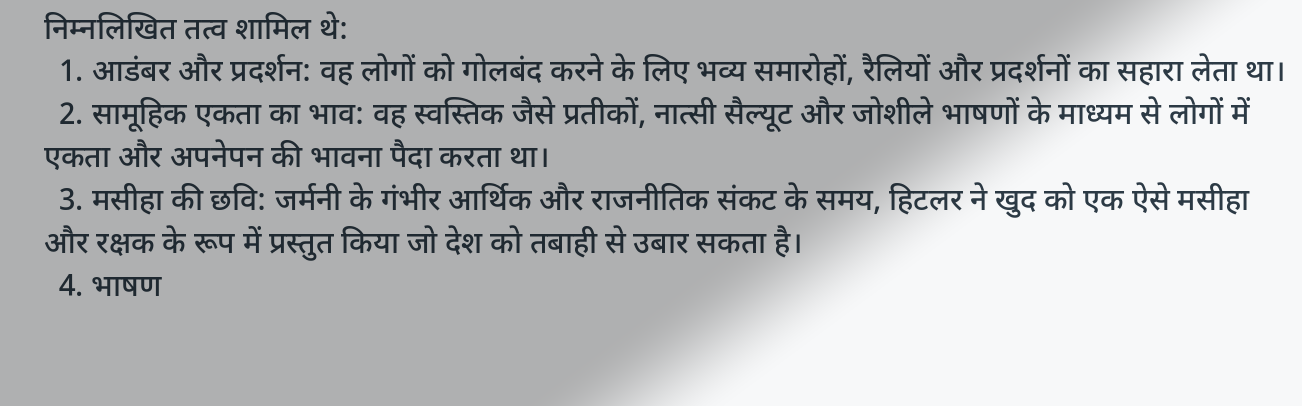निम्नलिखित तत्व शामिल थे:
  1. आडंबर और प्रदर्शन: वह लोगों को गोलबंद करने के लिए भव्य समारोहों, रैलियों और प्रदर्शनों का सहारा लेता था।
  2. सामूहिक एकता का भाव: वह स्वस्तिक जैसे प्रतीकों, नात्सी सैल्यूट और जोशीले भाषणों के माध्यम से लोगों में एकता और अपनेपन की भावना पैदा करता था।
  3. मसीहा की छवि: जर्मनी के गंभीर आर्थिक और राजनीतिक संकट के समय, हिटलर ने खुद को एक ऐसे मसीहा और रक्षक के रूप में प्रस्तुत किया जो देश को तबाही से उबार सकता है।
  4. भाषण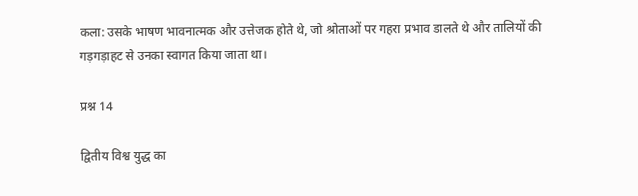कला: उसके भाषण भावनात्मक और उत्तेजक होते थे, जो श्रोताओं पर गहरा प्रभाव डालते थे और तालियों की गड़गड़ाहट से उनका स्वागत किया जाता था।

प्रश्न 14

द्वितीय विश्व युद्ध का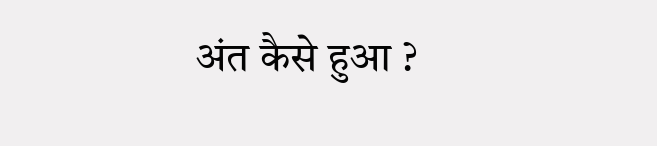अंत कैसे हुआ ?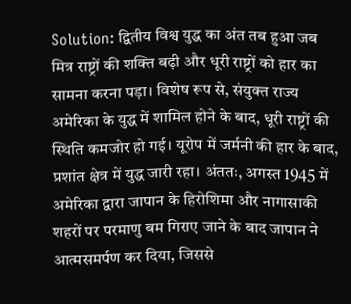Solution: द्वितीय विश्व युद्ध का अंत तब हुआ जब मित्र राष्ट्रों की शक्ति बढ़ी और धूरी राष्ट्रों को हार का सामना करना पड़ा। विशेष रूप से, संयुक्त राज्य अमेरिका के युद्ध में शामिल होने के बाद, धूरी राष्ट्रों की स्थिति कमजोर हो गई। यूरोप में जर्मनी की हार के बाद, प्रशांत क्षेत्र में युद्ध जारी रहा। अंततः, अगस्त 1945 में अमेरिका द्वारा जापान के हिरोशिमा और नागासाकी शहरों पर परमाणु बम गिराए जाने के बाद जापान ने आत्मसमर्पण कर दिया, जिससे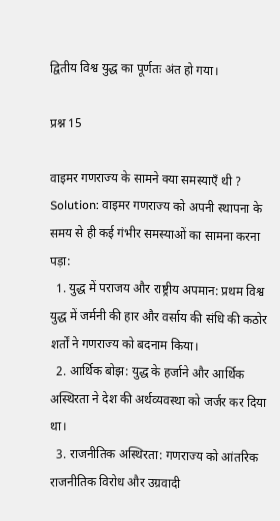द्वितीय विश्व युद्ध का पूर्णतः अंत हो गया।

प्रश्न 15

वाइमर गणराज्य के सामने क्या समस्याएँ थी ?
Solution: वाइमर गणराज्य को अपनी स्थापना के समय से ही कई गंभीर समस्याओं का सामना करना पड़ा:
  1. युद्ध में पराजय और राष्ट्रीय अपमान: प्रथम विश्व युद्ध में जर्मनी की हार और वर्साय की संधि की कठोर शर्तों ने गणराज्य को बदनाम किया।
  2. आर्थिक बोझ: युद्ध के हर्जाने और आर्थिक अस्थिरता ने देश की अर्थव्यवस्था को जर्जर कर दिया था।
  3. राजनीतिक अस्थिरता: गणराज्य को आंतरिक राजनीतिक विरोध और उग्रवादी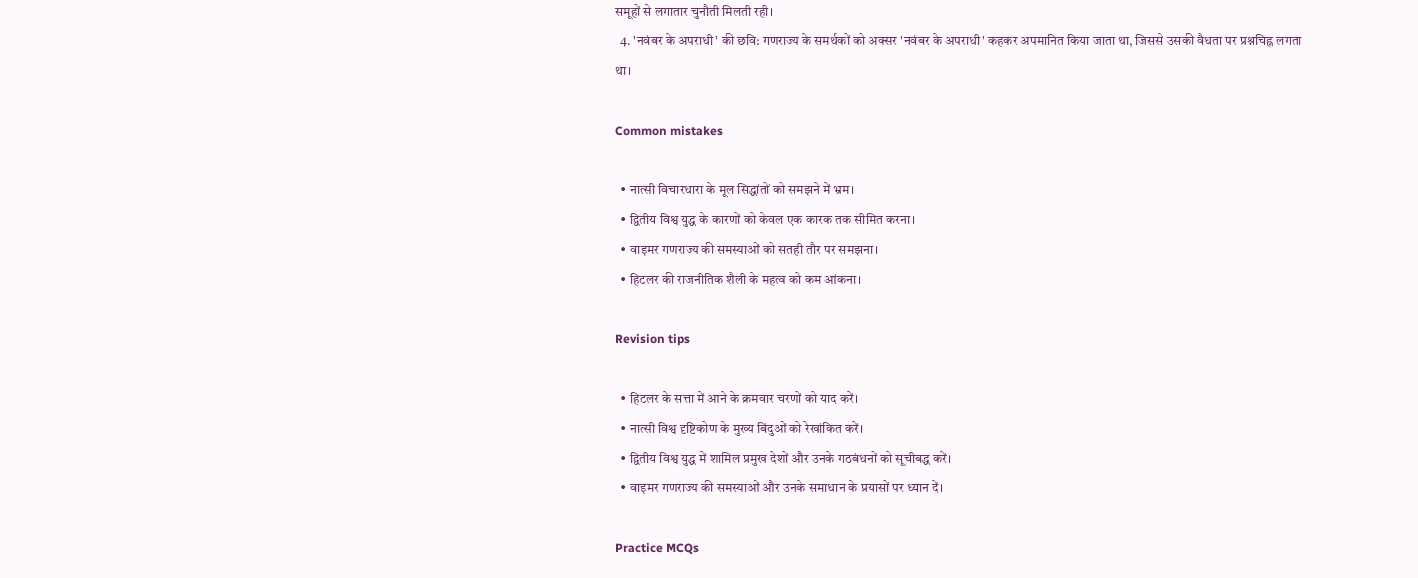समूहों से लगातार चुनौती मिलती रही।
  4. 'नवंबर के अपराधी' की छवि: गणराज्य के समर्थकों को अक्सर 'नवंबर के अपराधी' कहकर अपमानित किया जाता था, जिससे उसकी वैधता पर प्रश्नचिह्न लगता था।

Common mistakes

  • नात्सी विचारधारा के मूल सिद्धांतों को समझने में भ्रम।
  • द्वितीय विश्व युद्ध के कारणों को केवल एक कारक तक सीमित करना।
  • वाइमर गणराज्य की समस्याओं को सतही तौर पर समझना।
  • हिटलर की राजनीतिक शैली के महत्व को कम आंकना।

Revision tips

  • हिटलर के सत्ता में आने के क्रमवार चरणों को याद करें।
  • नात्सी विश्व दृष्टिकोण के मुख्य बिंदुओं को रेखांकित करें।
  • द्वितीय विश्व युद्ध में शामिल प्रमुख देशों और उनके गठबंधनों को सूचीबद्ध करें।
  • वाइमर गणराज्य की समस्याओं और उनके समाधान के प्रयासों पर ध्यान दें।

Practice MCQs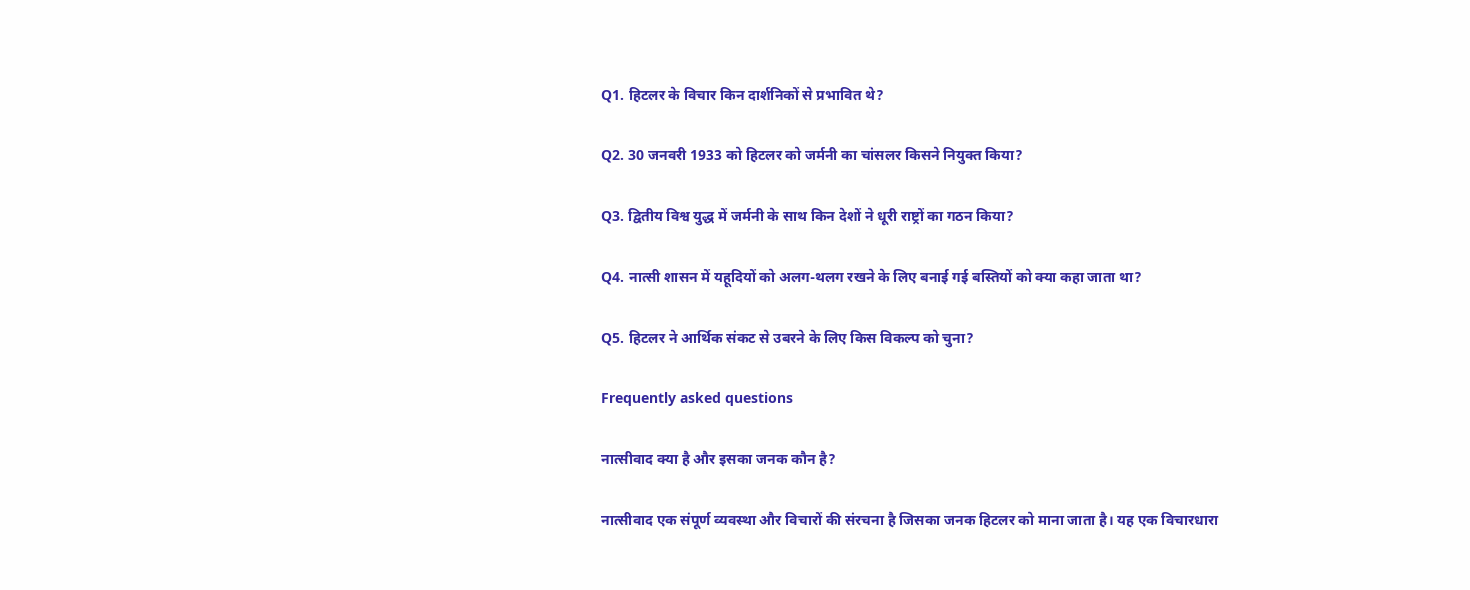Q1. हिटलर के विचार किन दार्शनिकों से प्रभावित थे?

Q2. 30 जनवरी 1933 को हिटलर को जर्मनी का चांसलर किसने नियुक्त किया?

Q3. द्वितीय विश्व युद्ध में जर्मनी के साथ किन देशों ने धूरी राष्ट्रों का गठन किया?

Q4. नात्सी शासन में यहूदियों को अलग-थलग रखने के लिए बनाई गई बस्तियों को क्या कहा जाता था?

Q5. हिटलर ने आर्थिक संकट से उबरने के लिए किस विकल्प को चुना?

Frequently asked questions

नात्सीवाद क्या है और इसका जनक कौन है?

नात्सीवाद एक संपूर्ण व्यवस्था और विचारों की संरचना है जिसका जनक हिटलर को माना जाता है। यह एक विचारधारा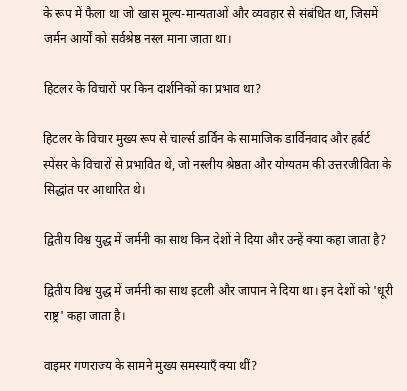के रूप में फैला था जो खास मूल्य-मान्यताओं और व्यवहार से संबंधित था, जिसमें जर्मन आर्यों को सर्वश्रेष्ठ नस्ल माना जाता था।

हिटलर के विचारों पर किन दार्शनिकों का प्रभाव था?

हिटलर के विचार मुख्य रूप से चार्ल्स डार्विन के सामाजिक डार्विनवाद और हर्बर्ट स्पेंसर के विचारों से प्रभावित थे, जो नस्लीय श्रेष्ठता और योग्यतम की उत्तरजीविता के सिद्धांत पर आधारित थे।

द्वितीय विश्व युद्ध में जर्मनी का साथ किन देशों ने दिया और उन्हें क्या कहा जाता है?

द्वितीय विश्व युद्ध में जर्मनी का साथ इटली और जापान ने दिया था। इन देशों को 'धूरी राष्ट्र' कहा जाता है।

वाइमर गणराज्य के सामने मुख्य समस्याएँ क्या थीं?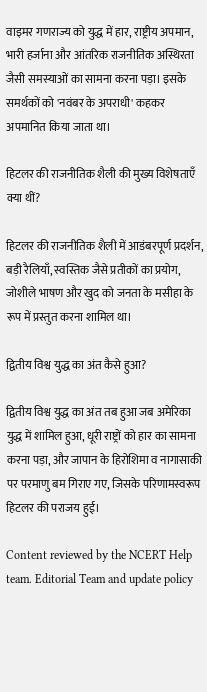वाइमर गणराज्य को युद्ध में हार, राष्ट्रीय अपमान, भारी हर्जाना और आंतरिक राजनीतिक अस्थिरता जैसी समस्याओं का सामना करना पड़ा। इसके समर्थकों को 'नवंबर के अपराधी' कहकर अपमानित किया जाता था।

हिटलर की राजनीतिक शैली की मुख्य विशेषताएँ क्या थीं?

हिटलर की राजनीतिक शैली में आडंबरपूर्ण प्रदर्शन, बड़ी रैलियाँ, स्वस्तिक जैसे प्रतीकों का प्रयोग, जोशीले भाषण और खुद को जनता के मसीहा के रूप में प्रस्तुत करना शामिल था।

द्वितीय विश्व युद्ध का अंत कैसे हुआ?

द्वितीय विश्व युद्ध का अंत तब हुआ जब अमेरिका युद्ध में शामिल हुआ, धूरी राष्ट्रों को हार का सामना करना पड़ा, और जापान के हिरोशिमा व नागासाकी पर परमाणु बम गिराए गए, जिसके परिणामस्वरूप हिटलर की पराजय हुई।

Content reviewed by the NCERT Help team. Editorial Team and update policy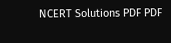NCERT Solutions PDF PDF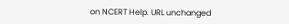on NCERT Help. URL unchanged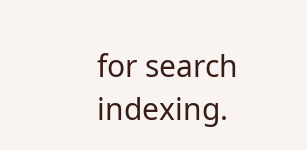for search indexing.